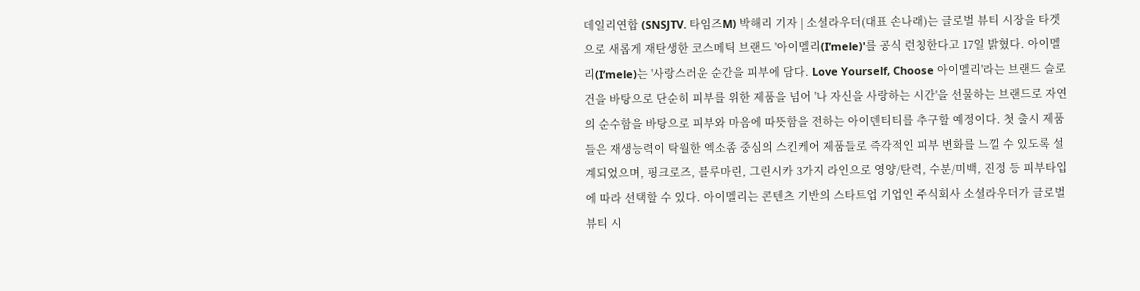데일리연합 (SNSJTV. 타임즈M) 박해리 기자 | 소셜라우더(대표 손나래)는 글로벌 뷰티 시장을 타겟으로 새롭게 재탄생한 코스메틱 브랜드 '아이멜리(I’mele)'를 공식 런칭한다고 17일 밝혔다. 아이멜리(I’mele)는 '사랑스러운 순간을 피부에 담다. Love Yourself, Choose 아이멜리'라는 브랜드 슬로건을 바탕으로 단순히 피부를 위한 제품을 넘어 '나 자신을 사랑하는 시간'을 선물하는 브랜드로 자연의 순수함을 바탕으로 피부와 마음에 따뜻함을 전하는 아이덴티티를 추구할 예정이다. 첫 출시 제품들은 재생능력이 탁월한 엑소좀 중심의 스킨케어 제품들로 즉각적인 피부 변화를 느낄 수 있도록 설계되었으며, 핑크로즈, 블루마린, 그린시카 3가지 라인으로 영양/탄력, 수분/미백, 진정 등 피부타입에 따라 선택할 수 있다. 아이멜리는 콘텐츠 기반의 스타트업 기업인 주식회사 소셜라우더가 글로벌 뷰티 시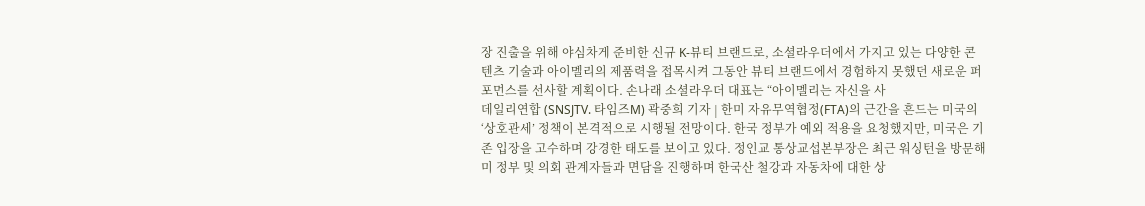장 진출을 위해 야심차게 준비한 신규 K-뷰티 브랜드로, 소셜라우더에서 가지고 있는 다양한 콘텐츠 기술과 아이멜리의 제품력을 접목시켜 그동안 뷰티 브랜드에서 경험하지 못했던 새로운 퍼포먼스를 선사할 계획이다. 손나래 소셜라우더 대표는 “아이멜리는 자신을 사
데일리연합 (SNSJTV. 타임즈M) 곽중희 기자 | 한미 자유무역협정(FTA)의 근간을 흔드는 미국의 ‘상호관세’ 정책이 본격적으로 시행될 전망이다. 한국 정부가 예외 적용을 요청했지만, 미국은 기존 입장을 고수하며 강경한 태도를 보이고 있다. 정인교 통상교섭본부장은 최근 워싱턴을 방문해 미 정부 및 의회 관계자들과 면담을 진행하며 한국산 철강과 자동차에 대한 상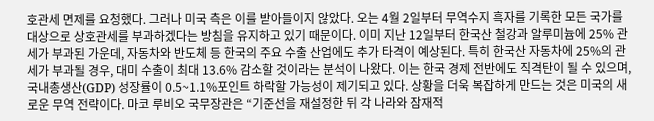호관세 면제를 요청했다. 그러나 미국 측은 이를 받아들이지 않았다. 오는 4월 2일부터 무역수지 흑자를 기록한 모든 국가를 대상으로 상호관세를 부과하겠다는 방침을 유지하고 있기 때문이다. 이미 지난 12일부터 한국산 철강과 알루미늄에 25% 관세가 부과된 가운데, 자동차와 반도체 등 한국의 주요 수출 산업에도 추가 타격이 예상된다. 특히 한국산 자동차에 25%의 관세가 부과될 경우, 대미 수출이 최대 13.6% 감소할 것이라는 분석이 나왔다. 이는 한국 경제 전반에도 직격탄이 될 수 있으며, 국내총생산(GDP) 성장률이 0.5~1.1%포인트 하락할 가능성이 제기되고 있다. 상황을 더욱 복잡하게 만드는 것은 미국의 새로운 무역 전략이다. 마코 루비오 국무장관은 “기준선을 재설정한 뒤 각 나라와 잠재적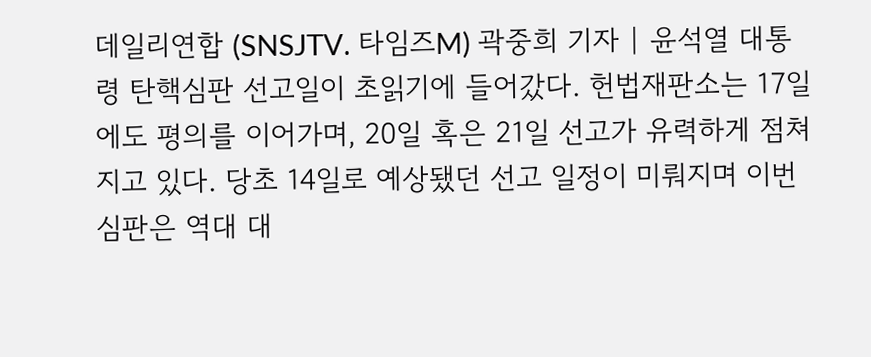데일리연합 (SNSJTV. 타임즈M) 곽중희 기자 | 윤석열 대통령 탄핵심판 선고일이 초읽기에 들어갔다. 헌법재판소는 17일에도 평의를 이어가며, 20일 혹은 21일 선고가 유력하게 점쳐지고 있다. 당초 14일로 예상됐던 선고 일정이 미뤄지며 이번 심판은 역대 대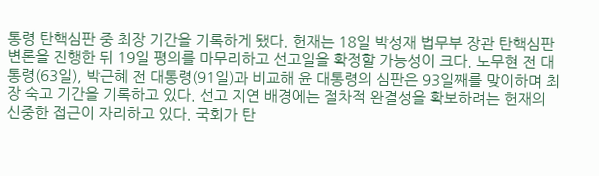통령 탄핵심판 중 최장 기간을 기록하게 됐다. 헌재는 18일 박성재 법무부 장관 탄핵심판 변론을 진행한 뒤 19일 평의를 마무리하고 선고일을 확정할 가능성이 크다. 노무현 전 대통령(63일), 박근혜 전 대통령(91일)과 비교해 윤 대통령의 심판은 93일째를 맞이하며 최장 숙고 기간을 기록하고 있다. 선고 지연 배경에는 절차적 완결성을 확보하려는 헌재의 신중한 접근이 자리하고 있다. 국회가 탄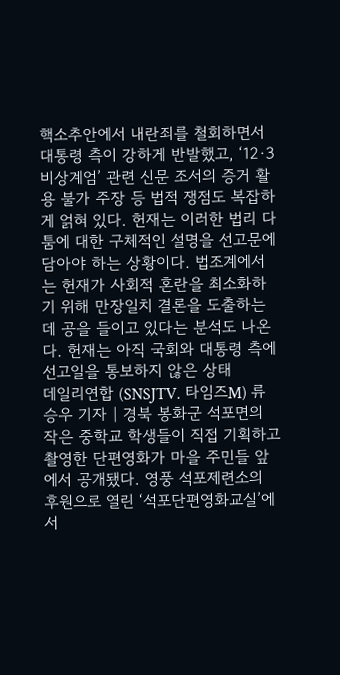핵소추안에서 내란죄를 철회하면서 대통령 측이 강하게 반발했고, ‘12·3 비상계엄’ 관련 신문 조서의 증거 활용 불가 주장 등 법적 쟁점도 복잡하게 얽혀 있다. 헌재는 이러한 법리 다툼에 대한 구체적인 설명을 선고문에 담아야 하는 상황이다. 법조계에서는 헌재가 사회적 혼란을 최소화하기 위해 만장일치 결론을 도출하는 데 공을 들이고 있다는 분석도 나온다. 헌재는 아직 국회와 대통령 측에 선고일을 통보하지 않은 상태
데일리연합 (SNSJTV. 타임즈M) 류승우 기자 | 경북 봉화군 석포면의 작은 중학교 학생들이 직접 기획하고 촬영한 단편영화가 마을 주민들 앞에서 공개됐다. 영풍 석포제련소의 후원으로 열린 ‘석포단편영화교실’에서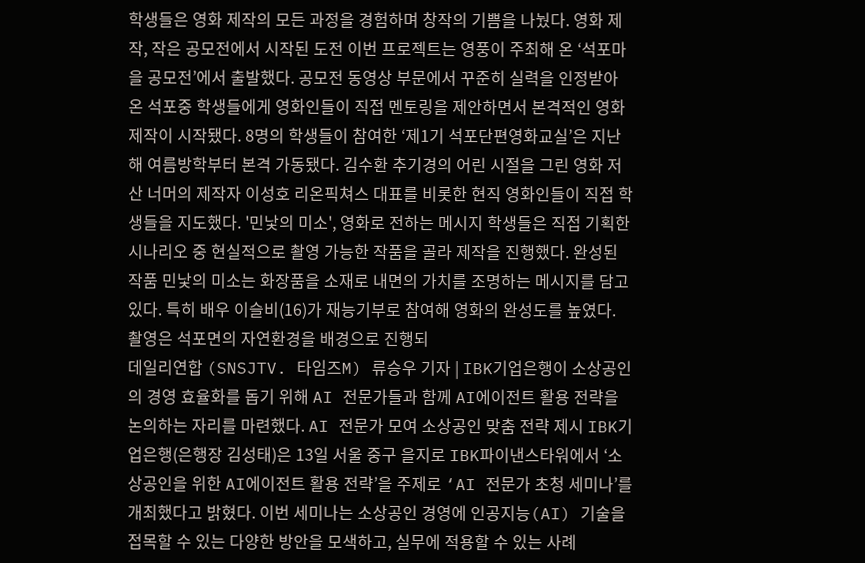학생들은 영화 제작의 모든 과정을 경험하며 창작의 기쁨을 나눴다. 영화 제작, 작은 공모전에서 시작된 도전 이번 프로젝트는 영풍이 주최해 온 ‘석포마을 공모전’에서 출발했다. 공모전 동영상 부문에서 꾸준히 실력을 인정받아 온 석포중 학생들에게 영화인들이 직접 멘토링을 제안하면서 본격적인 영화 제작이 시작됐다. 8명의 학생들이 참여한 ‘제1기 석포단편영화교실’은 지난해 여름방학부터 본격 가동됐다. 김수환 추기경의 어린 시절을 그린 영화 저 산 너머의 제작자 이성호 리온픽쳐스 대표를 비롯한 현직 영화인들이 직접 학생들을 지도했다. '민낯의 미소', 영화로 전하는 메시지 학생들은 직접 기획한 시나리오 중 현실적으로 촬영 가능한 작품을 골라 제작을 진행했다. 완성된 작품 민낯의 미소는 화장품을 소재로 내면의 가치를 조명하는 메시지를 담고 있다. 특히 배우 이슬비(16)가 재능기부로 참여해 영화의 완성도를 높였다. 촬영은 석포면의 자연환경을 배경으로 진행되
데일리연합 (SNSJTV. 타임즈M) 류승우 기자 | IBK기업은행이 소상공인의 경영 효율화를 돕기 위해 AI 전문가들과 함께 AI에이전트 활용 전략을 논의하는 자리를 마련했다. AI 전문가 모여 소상공인 맞춤 전략 제시 IBK기업은행(은행장 김성태)은 13일 서울 중구 을지로 IBK파이낸스타워에서 ‘소상공인을 위한 AI에이전트 활용 전략’을 주제로 ‘AI 전문가 초청 세미나’를 개최했다고 밝혔다. 이번 세미나는 소상공인 경영에 인공지능(AI) 기술을 접목할 수 있는 다양한 방안을 모색하고, 실무에 적용할 수 있는 사례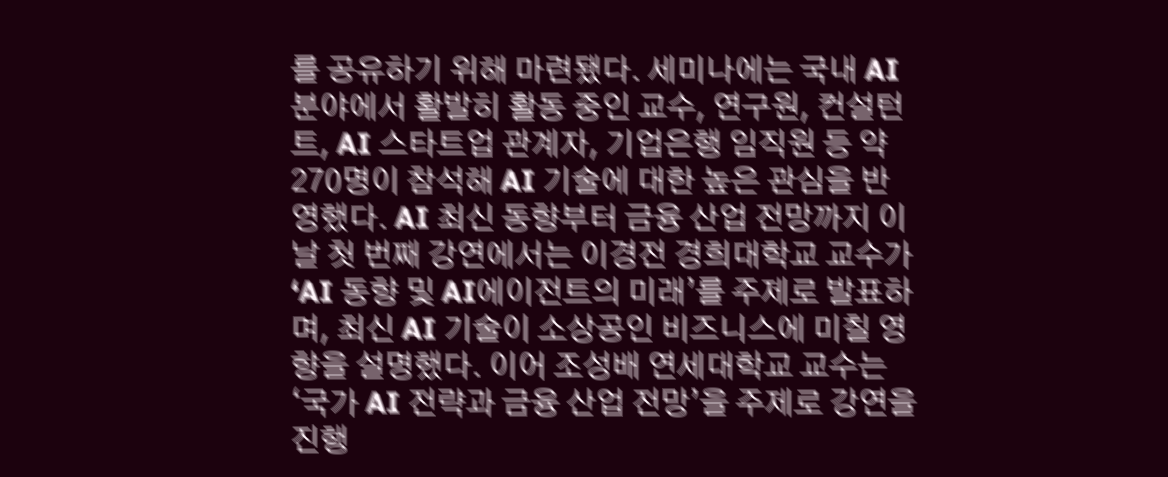를 공유하기 위해 마련됐다. 세미나에는 국내 AI 분야에서 활발히 활동 중인 교수, 연구원, 컨설턴트, AI 스타트업 관계자, 기업은행 임직원 등 약 270명이 참석해 AI 기술에 대한 높은 관심을 반영했다. AI 최신 동향부터 금융 산업 전망까지 이날 첫 번째 강연에서는 이경전 경희대학교 교수가 ‘AI 동향 및 AI에이전트의 미래’를 주제로 발표하며, 최신 AI 기술이 소상공인 비즈니스에 미칠 영향을 설명했다. 이어 조성배 연세대학교 교수는 ‘국가 AI 전략과 금융 산업 전망’을 주제로 강연을 진행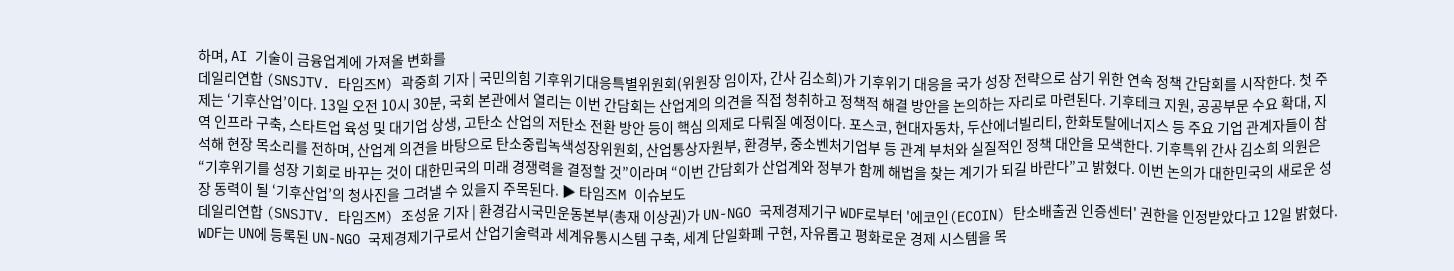하며, AI 기술이 금융업계에 가져올 변화를
데일리연합 (SNSJTV. 타임즈M) 곽중희 기자 | 국민의힘 기후위기대응특별위원회(위원장 임이자, 간사 김소희)가 기후위기 대응을 국가 성장 전략으로 삼기 위한 연속 정책 간담회를 시작한다. 첫 주제는 ‘기후산업’이다. 13일 오전 10시 30분, 국회 본관에서 열리는 이번 간담회는 산업계의 의견을 직접 청취하고 정책적 해결 방안을 논의하는 자리로 마련된다. 기후테크 지원, 공공부문 수요 확대, 지역 인프라 구축, 스타트업 육성 및 대기업 상생, 고탄소 산업의 저탄소 전환 방안 등이 핵심 의제로 다뤄질 예정이다. 포스코, 현대자동차, 두산에너빌리티, 한화토탈에너지스 등 주요 기업 관계자들이 참석해 현장 목소리를 전하며, 산업계 의견을 바탕으로 탄소중립녹색성장위원회, 산업통상자원부, 환경부, 중소벤처기업부 등 관계 부처와 실질적인 정책 대안을 모색한다. 기후특위 간사 김소희 의원은 “기후위기를 성장 기회로 바꾸는 것이 대한민국의 미래 경쟁력을 결정할 것”이라며 “이번 간담회가 산업계와 정부가 함께 해법을 찾는 계기가 되길 바란다”고 밝혔다. 이번 논의가 대한민국의 새로운 성장 동력이 될 ‘기후산업’의 청사진을 그려낼 수 있을지 주목된다. ▶ 타임즈M 이슈보도
데일리연합 (SNSJTV. 타임즈M) 조성윤 기자 | 환경감시국민운동본부(총재 이상권)가 UN-NGO 국제경제기구 WDF로부터 '에코인(ECOIN) 탄소배출권 인증센터' 권한을 인정받았다고 12일 밝혔다. WDF는 UN에 등록된 UN-NGO 국제경제기구로서 산업기술력과 세계유통시스템 구축, 세계 단일화폐 구현, 자유롭고 평화로운 경제 시스템을 목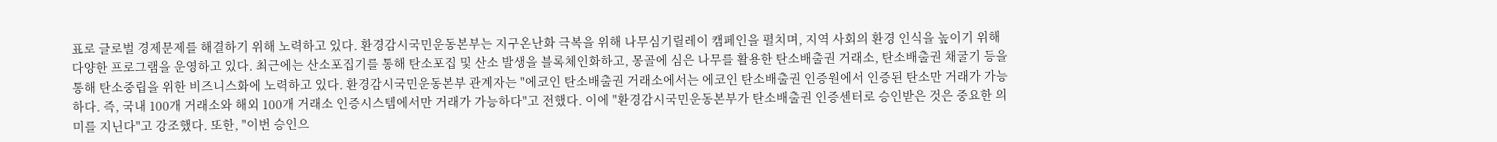표로 글로벌 경제문제를 해결하기 위해 노력하고 있다. 환경감시국민운동본부는 지구온난화 극복을 위해 나무심기릴레이 캠페인을 펼치며, 지역 사회의 환경 인식을 높이기 위해 다양한 프로그램을 운영하고 있다. 최근에는 산소포집기를 통해 탄소포집 및 산소 발생을 블록체인화하고, 몽골에 심은 나무를 활용한 탄소배출권 거래소, 탄소배출권 채굴기 등을 통해 탄소중립을 위한 비즈니스화에 노력하고 있다. 환경감시국민운동본부 관계자는 "에코인 탄소배출권 거래소에서는 에코인 탄소배출권 인증원에서 인증된 탄소만 거래가 가능하다. 즉, 국내 100개 거래소와 해외 100개 거래소 인증시스템에서만 거래가 가능하다"고 전했다. 이에 "환경감시국민운동본부가 탄소배출권 인증센터로 승인받은 것은 중요한 의미를 지닌다"고 강조했다. 또한, "이번 승인으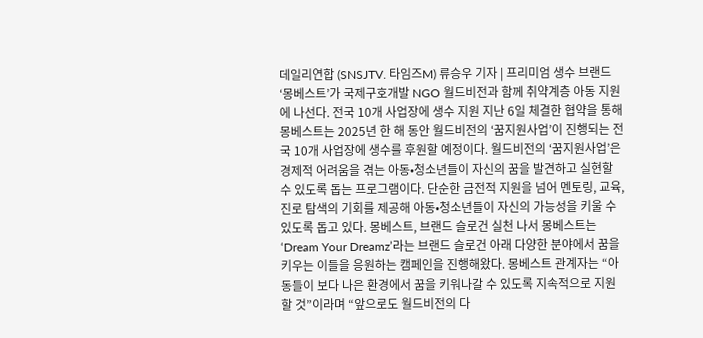데일리연합 (SNSJTV. 타임즈M) 류승우 기자 | 프리미엄 생수 브랜드 ‘몽베스트’가 국제구호개발 NGO 월드비전과 함께 취약계층 아동 지원에 나선다. 전국 10개 사업장에 생수 지원 지난 6일 체결한 협약을 통해 몽베스트는 2025년 한 해 동안 월드비전의 ‘꿈지원사업’이 진행되는 전국 10개 사업장에 생수를 후원할 예정이다. 월드비전의 ‘꿈지원사업’은 경제적 어려움을 겪는 아동•청소년들이 자신의 꿈을 발견하고 실현할 수 있도록 돕는 프로그램이다. 단순한 금전적 지원을 넘어 멘토링, 교육, 진로 탐색의 기회를 제공해 아동•청소년들이 자신의 가능성을 키울 수 있도록 돕고 있다. 몽베스트, 브랜드 슬로건 실천 나서 몽베스트는 ‘Dream Your Dreamz’라는 브랜드 슬로건 아래 다양한 분야에서 꿈을 키우는 이들을 응원하는 캠페인을 진행해왔다. 몽베스트 관계자는 “아동들이 보다 나은 환경에서 꿈을 키워나갈 수 있도록 지속적으로 지원할 것”이라며 “앞으로도 월드비전의 다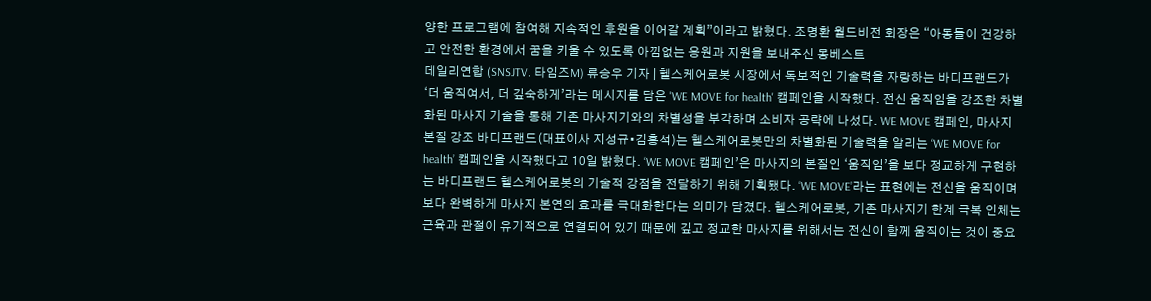양한 프로그램에 참여해 지속적인 후원을 이어갈 계획”이라고 밝혔다. 조명환 월드비전 회장은 “아동들이 건강하고 안전한 환경에서 꿈을 키울 수 있도록 아낌없는 응원과 지원을 보내주신 몽베스트
데일리연합 (SNSJTV. 타임즈M) 류승우 기자 | 헬스케어로봇 시장에서 독보적인 기술력을 자랑하는 바디프랜드가 ‘더 움직여서, 더 깊숙하게’라는 메시지를 담은 'WE MOVE for health' 캠페인을 시작했다. 전신 움직임을 강조한 차별화된 마사지 기술을 통해 기존 마사지기와의 차별성을 부각하며 소비자 공략에 나섰다. WE MOVE 캠페인, 마사지 본질 강조 바디프랜드(대표이사 지성규•김흥석)는 헬스케어로봇만의 차별화된 기술력을 알리는 ‘WE MOVE for health’ 캠페인을 시작했다고 10일 밝혔다. ‘WE MOVE 캠페인’은 마사지의 본질인 ‘움직임’을 보다 정교하게 구현하는 바디프랜드 헬스케어로봇의 기술적 강점을 전달하기 위해 기획됐다. ‘WE MOVE’라는 표현에는 전신을 움직이며 보다 완벽하게 마사지 본연의 효과를 극대화한다는 의미가 담겼다. 헬스케어로봇, 기존 마사지기 한계 극복 인체는 근육과 관절이 유기적으로 연결되어 있기 때문에 깊고 정교한 마사지를 위해서는 전신이 함께 움직이는 것이 중요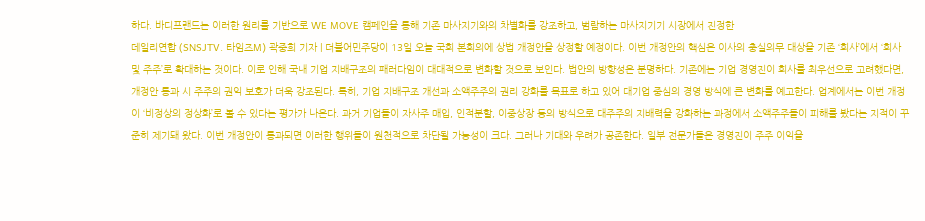하다. 바디프랜드는 이러한 원리를 기반으로 WE MOVE 캠페인을 통해 기존 마사지기와의 차별화를 강조하고, 범람하는 마사지기기 시장에서 진정한
데일리연합 (SNSJTV. 타임즈M) 곽중희 기자 | 더불어민주당이 13일 오늘 국회 본회의에 상법 개정안을 상정할 예정이다. 이번 개정안의 핵심은 이사의 충실의무 대상을 기존 ‘회사’에서 ‘회사 및 주주’로 확대하는 것이다. 이로 인해 국내 기업 지배구조의 패러다임이 대대적으로 변화할 것으로 보인다. 법안의 방향성은 분명하다. 기존에는 기업 경영진이 회사를 최우선으로 고려했다면, 개정안 통과 시 주주의 권익 보호가 더욱 강조된다. 특히, 기업 지배구조 개선과 소액주주의 권리 강화를 목표로 하고 있어 대기업 중심의 경영 방식에 큰 변화를 예고한다. 업계에서는 이번 개정이 ‘비정상의 정상화’로 볼 수 있다는 평가가 나온다. 과거 기업들이 자사주 매입, 인적분할, 이중상장 등의 방식으로 대주주의 지배력을 강화하는 과정에서 소액주주들이 피해를 봤다는 지적이 꾸준히 제기돼 왔다. 이번 개정안이 통과되면 이러한 행위들이 원천적으로 차단될 가능성이 크다. 그러나 기대와 우려가 공존한다. 일부 전문가들은 경영진이 주주 이익을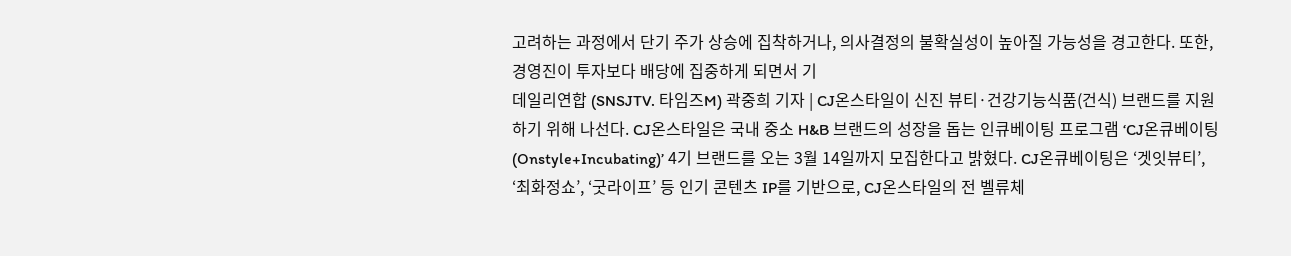고려하는 과정에서 단기 주가 상승에 집착하거나, 의사결정의 불확실성이 높아질 가능성을 경고한다. 또한, 경영진이 투자보다 배당에 집중하게 되면서 기
데일리연합 (SNSJTV. 타임즈M) 곽중희 기자 | CJ온스타일이 신진 뷰티·건강기능식품(건식) 브랜드를 지원하기 위해 나선다. CJ온스타일은 국내 중소 H&B 브랜드의 성장을 돕는 인큐베이팅 프로그램 ‘CJ온큐베이팅(Onstyle+Incubating)’ 4기 브랜드를 오는 3월 14일까지 모집한다고 밝혔다. CJ온큐베이팅은 ‘겟잇뷰티’, ‘최화정쇼’, ‘굿라이프’ 등 인기 콘텐츠 IP를 기반으로, CJ온스타일의 전 벨류체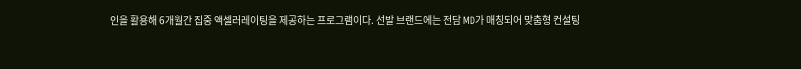인을 활용해 6개월간 집중 액셀러레이팅을 제공하는 프로그램이다. 선발 브랜드에는 전담 MD가 매칭되어 맞춤형 컨설팅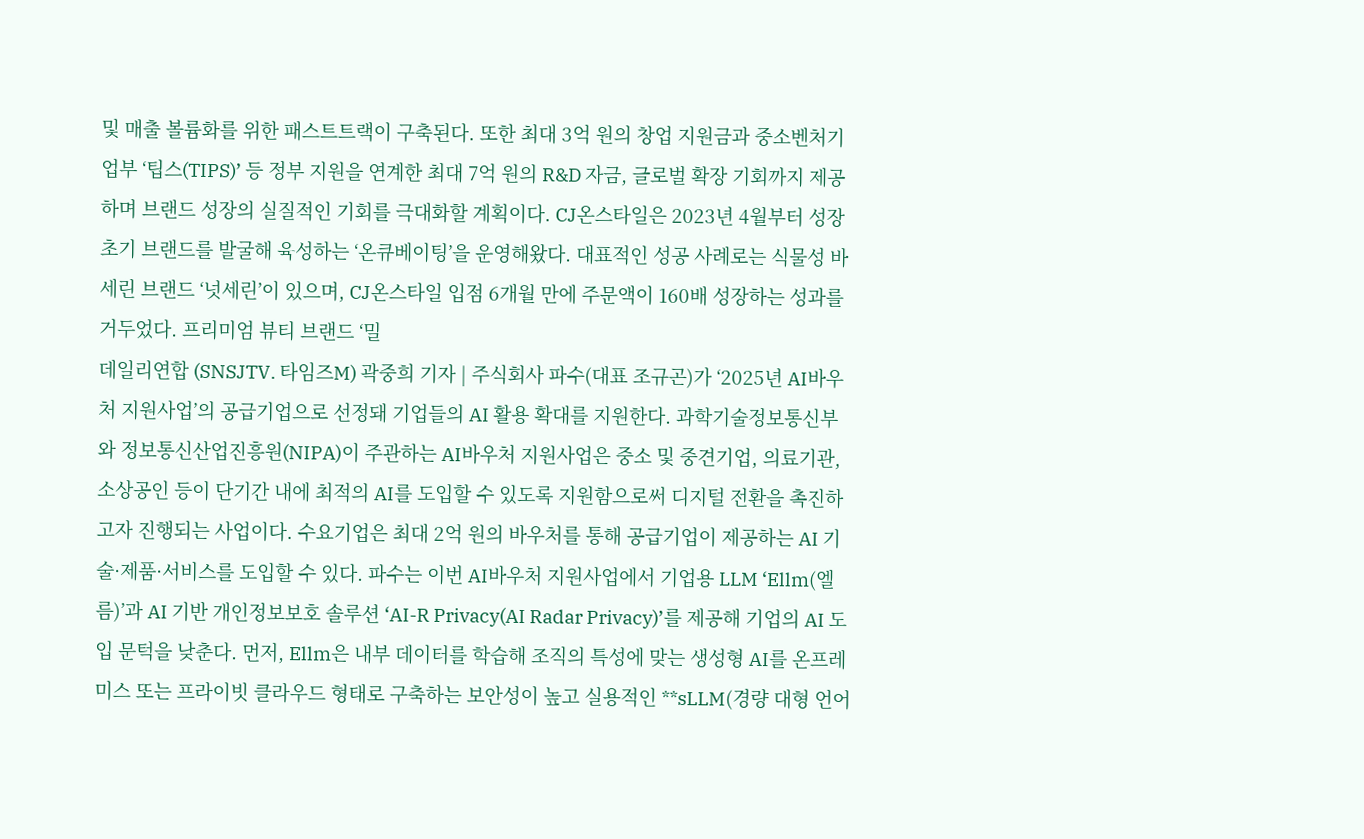및 매출 볼륨화를 위한 패스트트랙이 구축된다. 또한 최대 3억 원의 창업 지원금과 중소벤처기업부 ‘팁스(TIPS)’ 등 정부 지원을 연계한 최대 7억 원의 R&D 자금, 글로벌 확장 기회까지 제공하며 브랜드 성장의 실질적인 기회를 극대화할 계획이다. CJ온스타일은 2023년 4월부터 성장 초기 브랜드를 발굴해 육성하는 ‘온큐베이팅’을 운영해왔다. 대표적인 성공 사례로는 식물성 바세린 브랜드 ‘넛세린’이 있으며, CJ온스타일 입점 6개월 만에 주문액이 160배 성장하는 성과를 거두었다. 프리미엄 뷰티 브랜드 ‘밀
데일리연합 (SNSJTV. 타임즈M) 곽중희 기자 | 주식회사 파수(대표 조규곤)가 ‘2025년 AI바우처 지원사업’의 공급기업으로 선정돼 기업들의 AI 활용 확대를 지원한다. 과학기술정보통신부와 정보통신산업진흥원(NIPA)이 주관하는 AI바우처 지원사업은 중소 및 중견기업, 의료기관, 소상공인 등이 단기간 내에 최적의 AI를 도입할 수 있도록 지원함으로써 디지털 전환을 촉진하고자 진행되는 사업이다. 수요기업은 최대 2억 원의 바우처를 통해 공급기업이 제공하는 AI 기술·제품·서비스를 도입할 수 있다. 파수는 이번 AI바우처 지원사업에서 기업용 LLM ‘Ellm(엘름)’과 AI 기반 개인정보보호 솔루션 ‘AI-R Privacy(AI Radar Privacy)’를 제공해 기업의 AI 도입 문턱을 낮춘다. 먼저, Ellm은 내부 데이터를 학습해 조직의 특성에 맞는 생성형 AI를 온프레미스 또는 프라이빗 클라우드 형태로 구축하는 보안성이 높고 실용적인 **sLLM(경량 대형 언어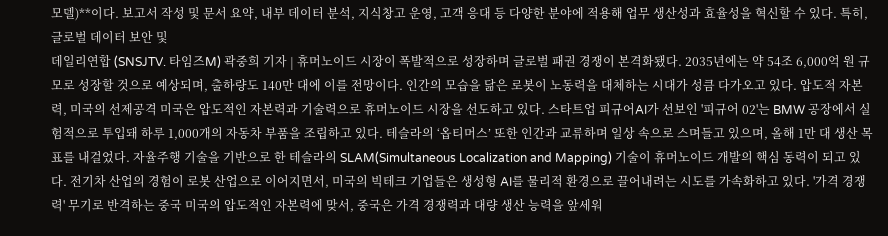모델)**이다. 보고서 작성 및 문서 요약, 내부 데이터 분석, 지식창고 운영, 고객 응대 등 다양한 분야에 적용해 업무 생산성과 효율성을 혁신할 수 있다. 특히, 글로벌 데이터 보안 및
데일리연합 (SNSJTV. 타임즈M) 곽중희 기자 | 휴머노이드 시장이 폭발적으로 성장하며 글로벌 패권 경쟁이 본격화됐다. 2035년에는 약 54조 6,000억 원 규모로 성장할 것으로 예상되며, 출하량도 140만 대에 이를 전망이다. 인간의 모습을 닮은 로봇이 노동력을 대체하는 시대가 성큼 다가오고 있다. 압도적 자본력, 미국의 선제공격 미국은 압도적인 자본력과 기술력으로 휴머노이드 시장을 선도하고 있다. 스타트업 피규어AI가 선보인 '피규어 02'는 BMW 공장에서 실험적으로 투입돼 하루 1,000개의 자동차 부품을 조립하고 있다. 테슬라의 ‘옵티머스’ 또한 인간과 교류하며 일상 속으로 스며들고 있으며, 올해 1만 대 생산 목표를 내걸었다. 자율주행 기술을 기반으로 한 테슬라의 SLAM(Simultaneous Localization and Mapping) 기술이 휴머노이드 개발의 핵심 동력이 되고 있다. 전기차 산업의 경험이 로봇 산업으로 이어지면서, 미국의 빅테크 기업들은 생성형 AI를 물리적 환경으로 끌어내려는 시도를 가속화하고 있다. '가격 경쟁력' 무기로 반격하는 중국 미국의 압도적인 자본력에 맞서, 중국은 가격 경쟁력과 대량 생산 능력을 앞세워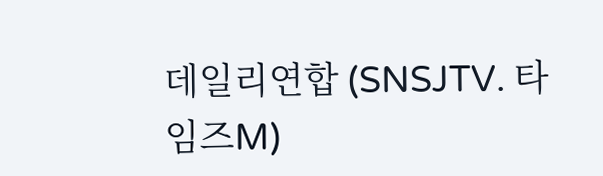데일리연합 (SNSJTV. 타임즈M)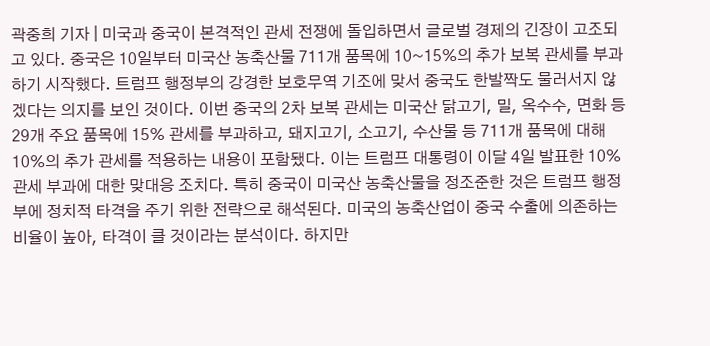곽중희 기자 | 미국과 중국이 본격적인 관세 전쟁에 돌입하면서 글로벌 경제의 긴장이 고조되고 있다. 중국은 10일부터 미국산 농축산물 711개 품목에 10~15%의 추가 보복 관세를 부과하기 시작했다. 트럼프 행정부의 강경한 보호무역 기조에 맞서 중국도 한발짝도 물러서지 않겠다는 의지를 보인 것이다. 이번 중국의 2차 보복 관세는 미국산 닭고기, 밀, 옥수수, 면화 등 29개 주요 품목에 15% 관세를 부과하고, 돼지고기, 소고기, 수산물 등 711개 품목에 대해 10%의 추가 관세를 적용하는 내용이 포함됐다. 이는 트럼프 대통령이 이달 4일 발표한 10% 관세 부과에 대한 맞대응 조치다. 특히 중국이 미국산 농축산물을 정조준한 것은 트럼프 행정부에 정치적 타격을 주기 위한 전략으로 해석된다. 미국의 농축산업이 중국 수출에 의존하는 비율이 높아, 타격이 클 것이라는 분석이다. 하지만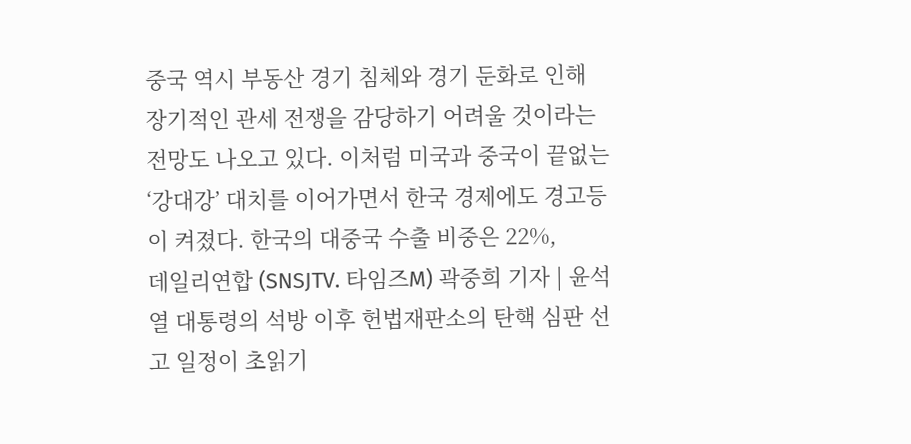중국 역시 부동산 경기 침체와 경기 둔화로 인해 장기적인 관세 전쟁을 감당하기 어려울 것이라는 전망도 나오고 있다. 이처럼 미국과 중국이 끝없는 ‘강대강’ 대치를 이어가면서 한국 경제에도 경고등이 켜졌다. 한국의 대중국 수출 비중은 22%,
데일리연합 (SNSJTV. 타임즈M) 곽중희 기자 | 윤석열 대통령의 석방 이후 헌법재판소의 탄핵 심판 선고 일정이 초읽기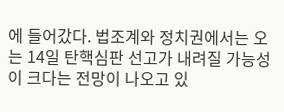에 들어갔다. 법조계와 정치권에서는 오는 14일 탄핵심판 선고가 내려질 가능성이 크다는 전망이 나오고 있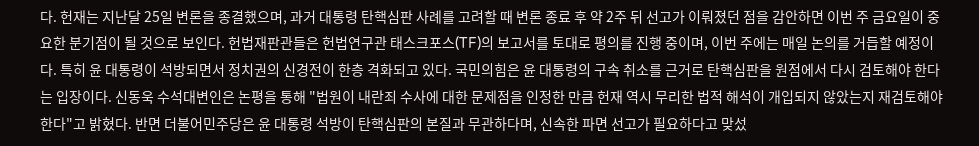다. 헌재는 지난달 25일 변론을 종결했으며, 과거 대통령 탄핵심판 사례를 고려할 때 변론 종료 후 약 2주 뒤 선고가 이뤄졌던 점을 감안하면 이번 주 금요일이 중요한 분기점이 될 것으로 보인다. 헌법재판관들은 헌법연구관 태스크포스(TF)의 보고서를 토대로 평의를 진행 중이며, 이번 주에는 매일 논의를 거듭할 예정이다. 특히 윤 대통령이 석방되면서 정치권의 신경전이 한층 격화되고 있다. 국민의힘은 윤 대통령의 구속 취소를 근거로 탄핵심판을 원점에서 다시 검토해야 한다는 입장이다. 신동욱 수석대변인은 논평을 통해 "법원이 내란죄 수사에 대한 문제점을 인정한 만큼 헌재 역시 무리한 법적 해석이 개입되지 않았는지 재검토해야 한다"고 밝혔다. 반면 더불어민주당은 윤 대통령 석방이 탄핵심판의 본질과 무관하다며, 신속한 파면 선고가 필요하다고 맞섰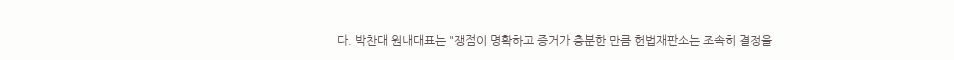다. 박찬대 원내대표는 "쟁점이 명확하고 증거가 충분한 만큼 헌법재판소는 조속히 결정을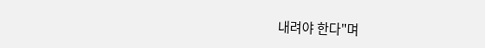내려야 한다"며